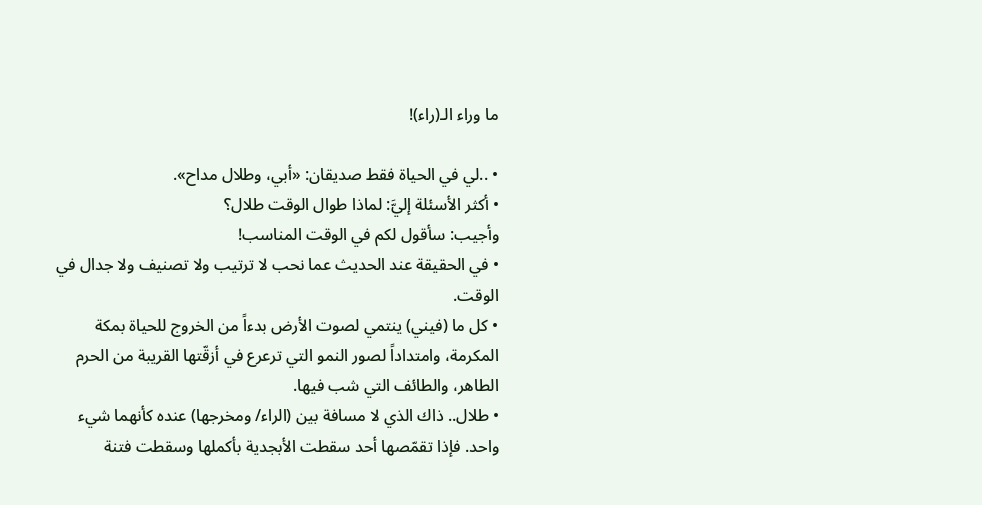ما وراء الـ(راء)!

• ..لي في الحياة فقط صديقان: «أبي، وطلال مداح».
• أكثر الأسئلة إليَّ: لماذا طوال الوقت طلال؟
وأجيب: سأقول لكم في الوقت المناسب!
• في الحقيقة عند الحديث عما نحب لا ترتيب ولا تصنيف ولا جدال في الوقت.
• كل ما (فيني) ينتمي لصوت الأرض بدءاً من الخروج للحياة بمكة المكرمة، وامتداداً لصور النمو التي ترعرع في أزقّتها القريبة من الحرم الطاهر، والطائف التي شب فيها.
• طلال.. ذاك الذي لا مسافة بين (الراء/ ومخرجها) عنده كأنهما شيء واحد. فإذا تقمّصها أحد سقطت الأبجدية بأكملها وسقطت فتنة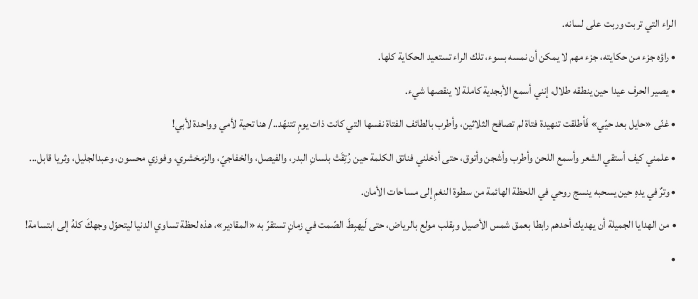الراء التي تربت وربت على لسانه.
• راؤه جزء من حكايته، جزء مهم لا يمكن أن نمسه بسوء، تلك الراء تستعيد الحكاية كلها.
• يصير الحرف عيدا حين ينطقه طلال، إنني أسمع الأبجدية كاملة لا ينقصها شيء.
• غنّى «حايل بعد حيّي» فَأطلقت تنهيدة فتاة لم تصافح الثلاثين، وأطرب بالطائف الفتاة نفسها التي كانت ذات يومٍ تتنهّد../ هنا تحية لأمي وواحدة لأبي!
• علمني كيف أستقي الشعر وأسمع اللحن وأطرب وأشجن وأتوق، حتى أدخلني فناتق الكلمة حين رُتِقَتْ بلسانِ البدر، والفيصل، والخفاجيّ، والزمخشري، وفوزي محسون، وعبدالجليل، وثريا قابل...
• وترٌ في يدهِ حين يسحبه ينسج روحي في اللحظة الهائمة من سطوة النغمِ إلى مساحات الأمان.
• من الهدايا الجميلة أن يهديك أحدهم رابطا بعمق شمس الأصيل وبِقلب مولع بالرياض، حتى لَيهبِطَ الصّمت في زمانٍ تستقرّ به «المقادير»، هذه لحظة تساوي الدنيا ليتحوّل وجهكَ كلهُ إلى ابتسامة!
•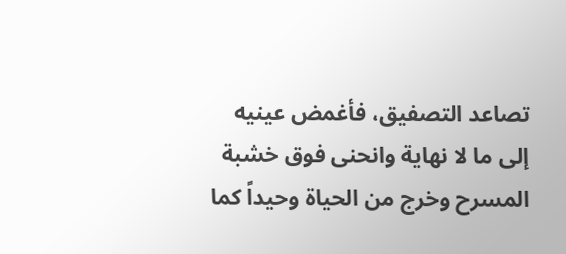تصاعد التصفيق، فأغمض عينيه إلى ما لا نهاية وانحنى فوق خشبة المسرح وخرج من الحياة وحيداً كما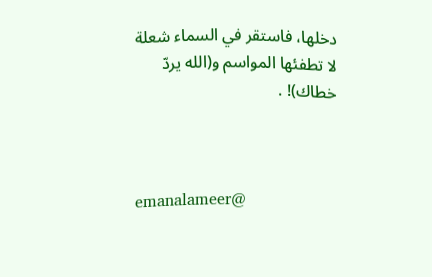دخلها، فاستقر في السماء شعلة لا تطفئها المواسم و(الله يردّ خطاك)! .



emanalameer@